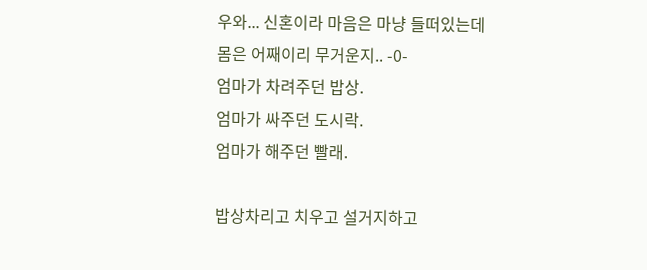우와... 신혼이라 마음은 마냥 들떠있는데
몸은 어째이리 무거운지.. -0-
엄마가 차려주던 밥상.
엄마가 싸주던 도시락.
엄마가 해주던 빨래.

밥상차리고 치우고 설거지하고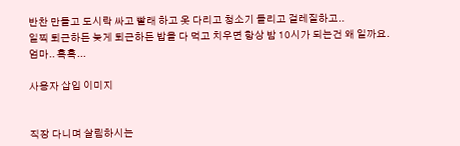반찬 만들고 도시락 싸고 빨래 하고 옷 다리고 청소기 돌리고 걸레질하고..
일찍 퇴근하든 늦게 퇴근하든 밥을 다 먹고 치우면 항상 밤 10시가 되는건 왜 일까요.
엄마.. 흑흑...

사용자 삽입 이미지


직장 다니며 살림하시는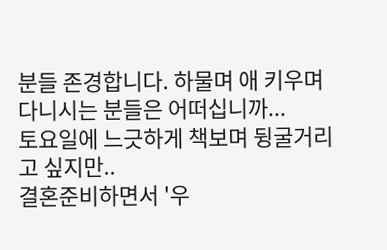분들 존경합니다. 하물며 애 키우며 다니시는 분들은 어떠십니까...
토요일에 느긋하게 책보며 뒹굴거리고 싶지만..
결혼준비하면서 '우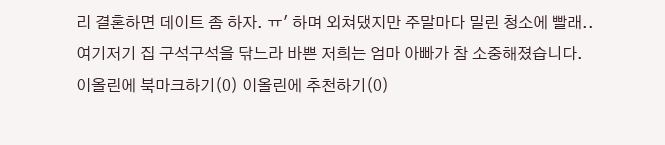리 결혼하면 데이트 좀 하자. ㅠ' 하며 외쳐댔지만 주말마다 밀린 청소에 빨래..
여기저기 집 구석구석을 닦느라 바쁜 저희는 엄마 아빠가 참 소중해졌습니다.
이올린에 북마크하기(0) 이올린에 추천하기(0)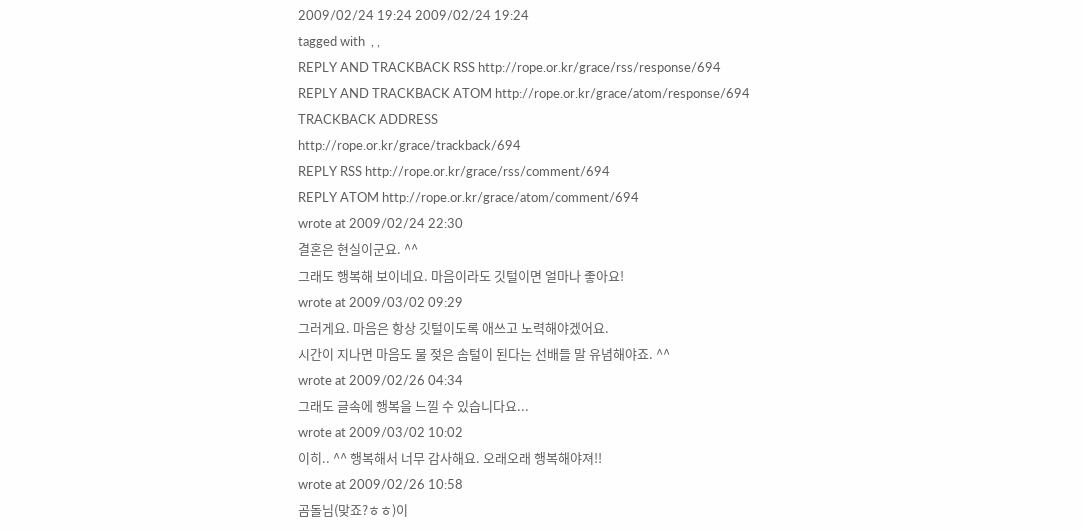2009/02/24 19:24 2009/02/24 19:24
tagged with  , ,
REPLY AND TRACKBACK RSS http://rope.or.kr/grace/rss/response/694
REPLY AND TRACKBACK ATOM http://rope.or.kr/grace/atom/response/694
TRACKBACK ADDRESS
http://rope.or.kr/grace/trackback/694
REPLY RSS http://rope.or.kr/grace/rss/comment/694
REPLY ATOM http://rope.or.kr/grace/atom/comment/694
wrote at 2009/02/24 22:30
결혼은 현실이군요. ^^
그래도 행복해 보이네요. 마음이라도 깃털이면 얼마나 좋아요!
wrote at 2009/03/02 09:29
그러게요. 마음은 항상 깃털이도록 애쓰고 노력해야겠어요.
시간이 지나면 마음도 물 젖은 솜털이 된다는 선배들 말 유념해야죠. ^^
wrote at 2009/02/26 04:34
그래도 글속에 행복을 느낄 수 있습니다요...
wrote at 2009/03/02 10:02
이히.. ^^ 행복해서 너무 감사해요. 오래오래 행복해야져!!
wrote at 2009/02/26 10:58
곰돌님(맞죠?ㅎㅎ)이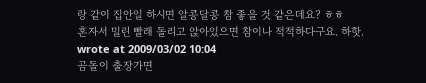랑 같이 집안일 하시면 알콩달콩 참 좋을 것 같은데요? ㅎㅎ
혼자서 밀린 빨래 돌리고 앉아있으면 참이나 적적하다구요. 하핫.
wrote at 2009/03/02 10:04
곰돌이 출장가면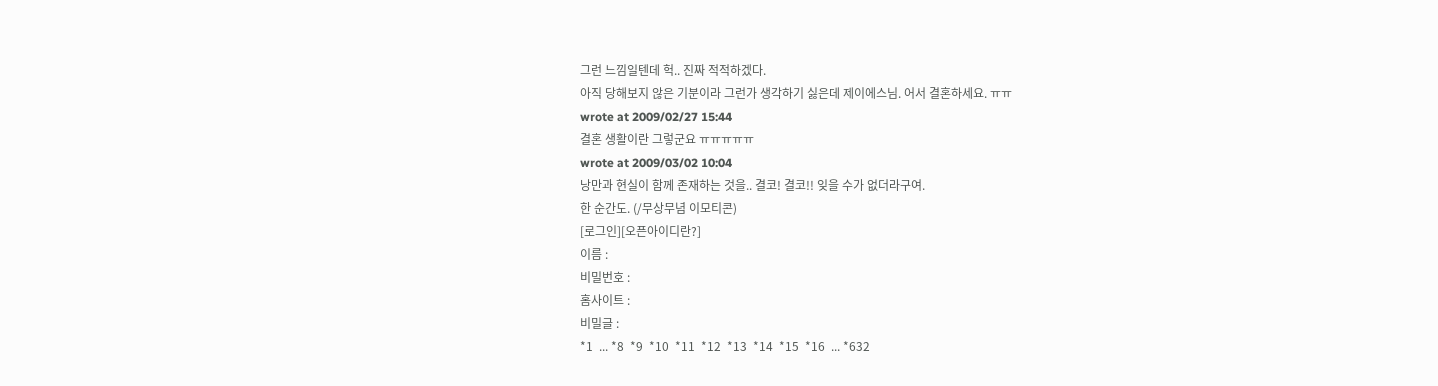그런 느낌일텐데 헉.. 진짜 적적하겠다.
아직 당해보지 않은 기분이라 그런가 생각하기 싫은데 제이에스님. 어서 결혼하세요. ㅠㅠ
wrote at 2009/02/27 15:44
결혼 생활이란 그렇군요 ㅠㅠㅠㅠㅠ
wrote at 2009/03/02 10:04
낭만과 현실이 함께 존재하는 것을.. 결코! 결코!! 잊을 수가 없더라구여.
한 순간도. (/무상무념 이모티콘)
[로그인][오픈아이디란?]
이름 :
비밀번호 :
홈사이트 :
비밀글 :
*1  ... *8  *9  *10  *11  *12  *13  *14  *15  *16  ... *632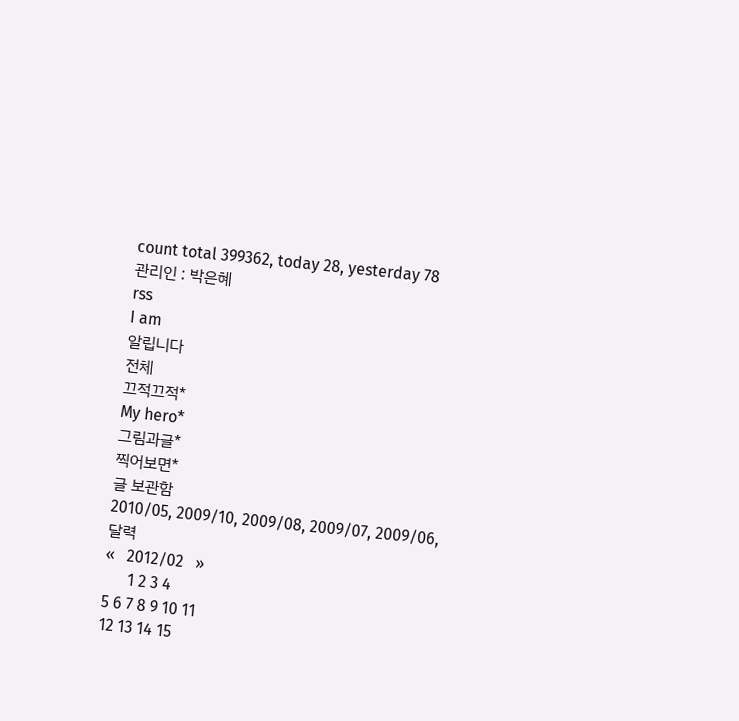count total 399362, today 28, yesterday 78
관리인 : 박은혜
rss
I am
알립니다
전체
끄적끄적*
My hero*
그림과글*
찍어보면*
글 보관함
2010/05, 2009/10, 2009/08, 2009/07, 2009/06,
달력
«   2012/02   »
      1 2 3 4
5 6 7 8 9 10 11
12 13 14 15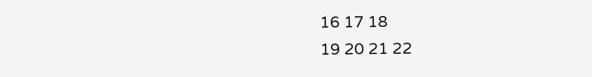16 17 18
19 20 21 22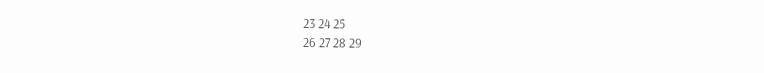23 24 25
26 27 28 29